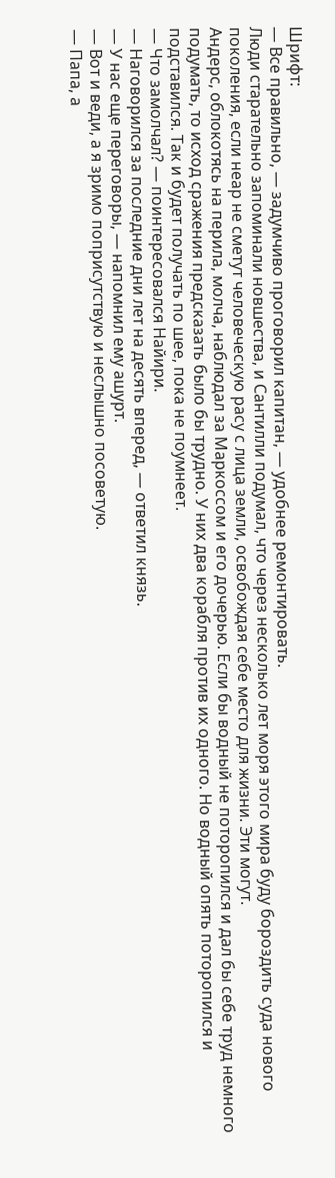Шрифт:
— Все правильно, — задумчиво проговорил капитан, — удобнее ремонтировать.
Люди старательно запоминали новшества, и Сантилли подумал, что через несколько лет моря этого мира буду бороздить суда нового поколения, если неар не сметут человеческую расу с лица земли, освобождая себе место для жизни. Эти могут.
Андерс, облокотясь на перила, молча, наблюдал за Маркоссом и его дочерью. Если бы водный не поторопился и дал бы себе труд немного подумать, то исход сражения предсказать было бы трудно. У них два корабля против их одного. Но водный опять поторопился и подставился. Так и будет получать по шее, пока не поумнеет.
— Что замолчал? — поинтересовался Найири.
— Наговорился за последние дни лет на десять вперед, — ответил князь.
— У нас еще переговоры, — напомнил ему ашурт.
— Вот и веди, а я зримо поприсутствую и неслышно посоветую.
— Папа, а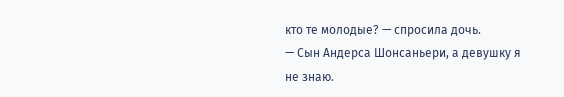кто те молодые? — спросила дочь.
— Сын Андерса Шонсаньери, а девушку я не знаю.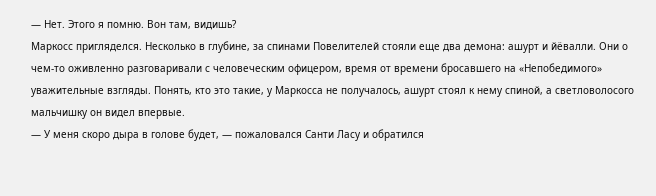— Нет. Этого я помню. Вон там, видишь?
Маркосс пригляделся. Несколько в глубине, за спинами Повелителей стояли еще два демона: ашурт и йёвалли. Они о чем-то оживленно разговаривали с человеческим офицером, время от времени бросавшего на «Непобедимого» уважительные взгляды. Понять, кто это такие, у Маркосса не получалось, ашурт стоял к нему спиной, а светловолосого мальчишку он видел впервые.
— У меня скоро дыра в голове будет, — пожаловался Санти Ласу и обратился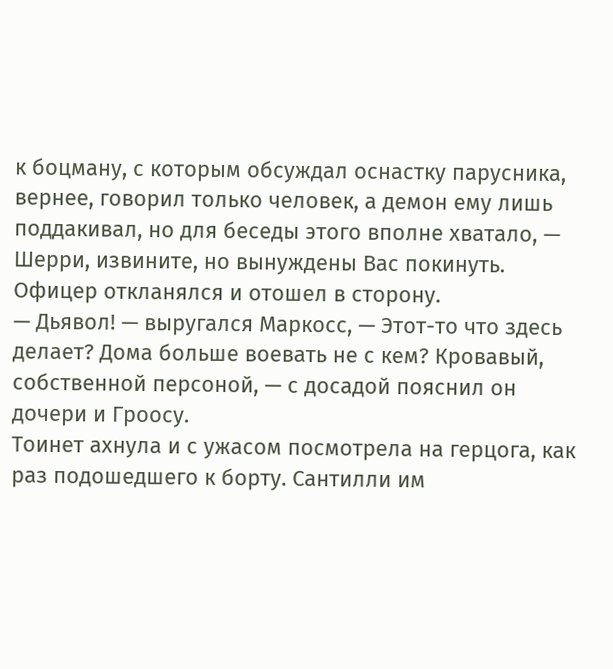к боцману, с которым обсуждал оснастку парусника, вернее, говорил только человек, а демон ему лишь поддакивал, но для беседы этого вполне хватало, — Шерри, извините, но вынуждены Вас покинуть.
Офицер откланялся и отошел в сторону.
— Дьявол! — выругался Маркосс, — Этот-то что здесь делает? Дома больше воевать не с кем? Кровавый, собственной персоной, — с досадой пояснил он дочери и Гроосу.
Тоинет ахнула и с ужасом посмотрела на герцога, как раз подошедшего к борту. Сантилли им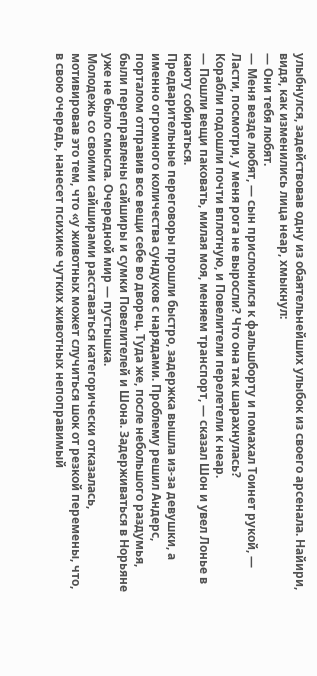улыбнулся, задействовав одну из обаятельнейших улыбок из своего арсенала. Найири, видя, как изменились лица неар, хмыкнул:
— Они тебя любят.
— Меня везде любят, — сын прислонился к фальшборту и помахал Тоинет рукой, — Ласти, посмотри, у меня рога не выросли? Что она так шарахнулась?
Корабли подошли почти вплотную, и Повелители перелетели к неар.
— Пошли вещи паковать, милая моя, меняем транспорт, — сказал Шон и увел Лонье в каюту собираться.
Предварительные переговоры прошли быстро, задержка вышла из-за девушки, а именно огромного количества сундуков с нарядами. Проблему решил Андерс, порталом отправив все вещи себе во дворец. Туда же, после небольшого раздумья, были переправлены сайширы и сумки Повелителей и Шона. Задерживаться в Норьяне уже не было смысла. Очередной мир — пустышка.
Молодежь со своими сайширами расставаться категорически отказалась, мотивировав это тем, что «у животных может случиться шок от резкой перемены, что, в свою очередь, нанесет психике чутких животных непоправимый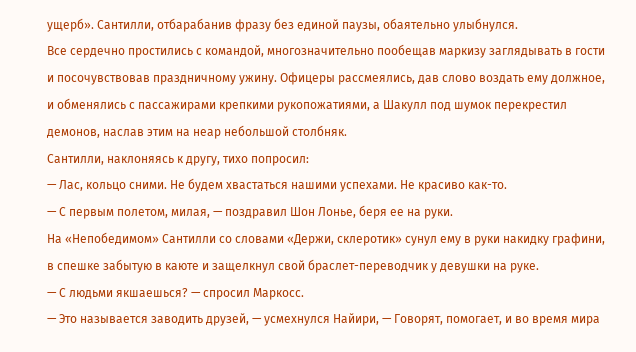ущерб». Сантилли, отбарабанив фразу без единой паузы, обаятельно улыбнулся.
Все сердечно простились с командой, многозначительно пообещав маркизу заглядывать в гости и посочувствовав праздничному ужину. Офицеры рассмеялись, дав слово воздать ему должное, и обменялись с пассажирами крепкими рукопожатиями, а Шакулл под шумок перекрестил демонов, наслав этим на неар небольшой столбняк.
Сантилли, наклоняясь к другу, тихо попросил:
— Лас, кольцо сними. Не будем хвастаться нашими успехами. Не красиво как-то.
— С первым полетом, милая, — поздравил Шон Лонье, беря ее на руки.
На «Непобедимом» Сантилли со словами «Держи, склеротик» сунул ему в руки накидку графини, в спешке забытую в каюте и защелкнул свой браслет-переводчик у девушки на руке.
— С людьми якшаешься? — спросил Маркосс.
— Это называется заводить друзей, — усмехнулся Найири, — Говорят, помогает, и во время мира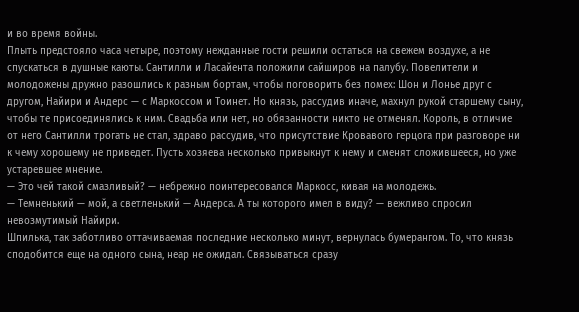и во время войны.
Плыть предстояло часа четыре, поэтому нежданные гости решили остаться на свежем воздухе, а не спускаться в душные каюты. Сантилли и Ласайента положили сайширов на палубу. Повелители и молодожены дружно разошлись к разным бортам, чтобы поговорить без помех: Шон и Лонье друг с другом, Найири и Андерс — с Маркоссом и Тоинет. Но князь, рассудив иначе, махнул рукой старшему сыну, чтобы те присоединялись к ним. Свадьба или нет, но обязанности никто не отменял. Король, в отличие от него Сантилли трогать не стал, здраво рассудив, что присутствие Кровавого герцога при разговоре ни к чему хорошему не приведет. Пусть хозяева несколько привыкнут к нему и сменят сложившееся, но уже устаревшее мнение.
— Это чей такой смазливый? — небрежно поинтересовался Маркосс, кивая на молодежь.
— Темненький — мой, а светленький — Андерса. А ты которого имел в виду? — вежливо спросил невозмутимый Найири.
Шпилька, так заботливо оттачиваемая последние несколько минут, вернулась бумерангом. То, что князь сподобится еще на одного сына, неар не ожидал. Связываться сразу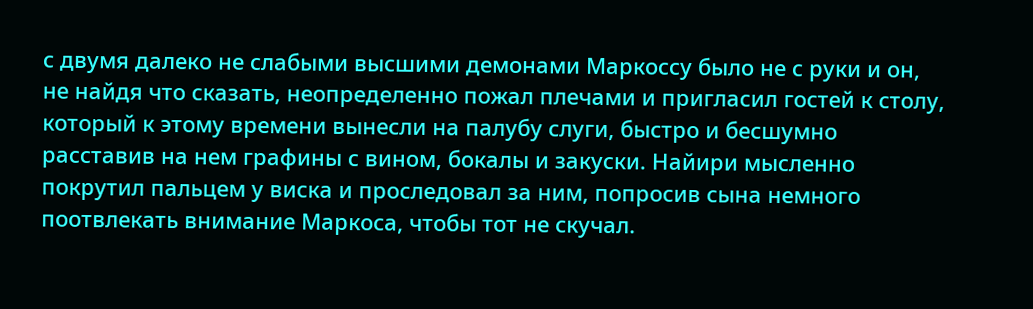с двумя далеко не слабыми высшими демонами Маркоссу было не с руки и он, не найдя что сказать, неопределенно пожал плечами и пригласил гостей к столу, который к этому времени вынесли на палубу слуги, быстро и бесшумно расставив на нем графины с вином, бокалы и закуски. Найири мысленно покрутил пальцем у виска и проследовал за ним, попросив сына немного поотвлекать внимание Маркоса, чтобы тот не скучал.